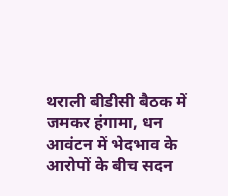थराली बीडीसी बैठक में जमकर हंगामा, धन आवंटन में भेदभाव के आरोपों के बीच सदन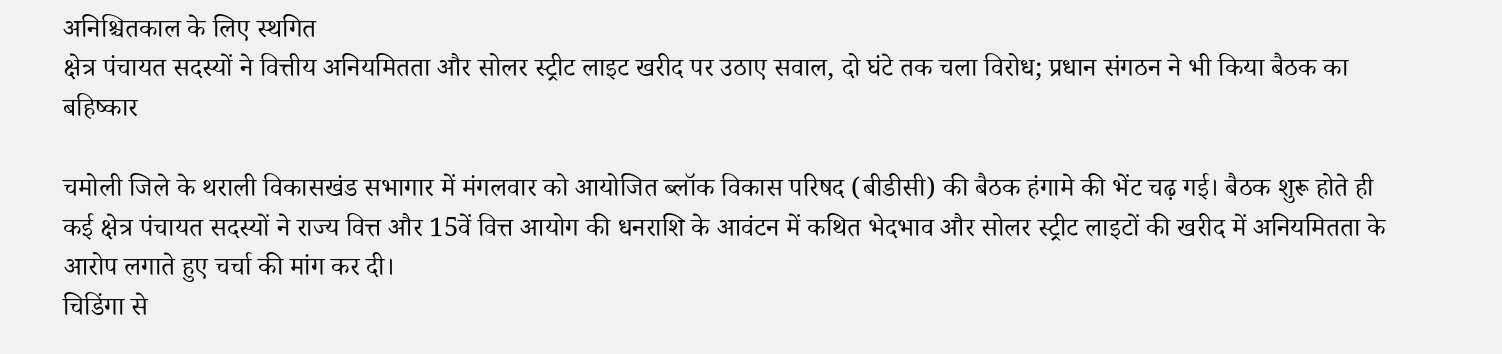अनिश्चितकाल के लिए स्थगित
क्षेत्र पंचायत सदस्यों ने वित्तीय अनियमितता और सोलर स्ट्रीट लाइट खरीद पर उठाए सवाल, दो घंटे तक चला विरोध; प्रधान संगठन ने भी किया बैठक का बहिष्कार

चमोली जिले के थराली विकासखंड सभागार में मंगलवार को आयोजित ब्लॉक विकास परिषद (बीडीसी) की बैठक हंगामे की भेंट चढ़ गई। बैठक शुरू होते ही कई क्षेत्र पंचायत सदस्यों ने राज्य वित्त और 15वें वित्त आयोग की धनराशि के आवंटन में कथित भेदभाव और सोलर स्ट्रीट लाइटों की खरीद में अनियमितता के आरोप लगाते हुए चर्चा की मांग कर दी।
चिडिंगा से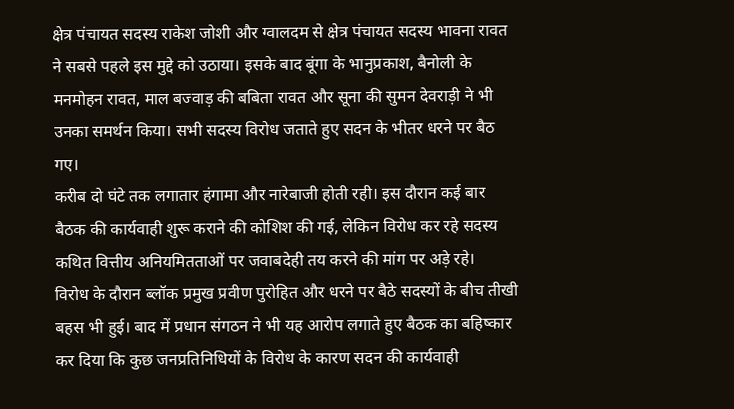क्षेत्र पंचायत सदस्य राकेश जोशी और ग्वालदम से क्षेत्र पंचायत सदस्य भावना रावत ने सबसे पहले इस मुद्दे को उठाया। इसके बाद बूंगा के भानुप्रकाश, बैनोली के मनमोहन रावत, माल बज्वाड़ की बबिता रावत और सूना की सुमन देवराड़ी ने भी उनका समर्थन किया। सभी सदस्य विरोध जताते हुए सदन के भीतर धरने पर बैठ गए।
करीब दो घंटे तक लगातार हंगामा और नारेबाजी होती रही। इस दौरान कई बार बैठक की कार्यवाही शुरू कराने की कोशिश की गई, लेकिन विरोध कर रहे सदस्य कथित वित्तीय अनियमितताओं पर जवाबदेही तय करने की मांग पर अड़े रहे।
विरोध के दौरान ब्लॉक प्रमुख प्रवीण पुरोहित और धरने पर बैठे सदस्यों के बीच तीखी बहस भी हुई। बाद में प्रधान संगठन ने भी यह आरोप लगाते हुए बैठक का बहिष्कार कर दिया कि कुछ जनप्रतिनिधियों के विरोध के कारण सदन की कार्यवाही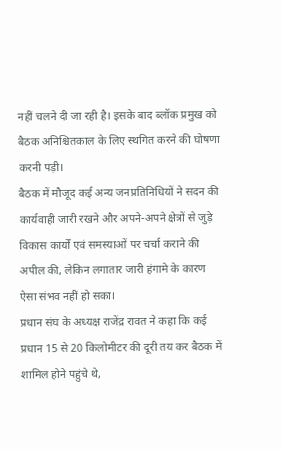नहीं चलने दी जा रही है। इसके बाद ब्लॉक प्रमुख को बैठक अनिश्चितकाल के लिए स्थगित करने की घोषणा करनी पड़ी।
बैठक में मौजूद कई अन्य जनप्रतिनिधियों ने सदन की कार्यवाही जारी रखने और अपने-अपने क्षेत्रों से जुड़े विकास कार्यों एवं समस्याओं पर चर्चा कराने की अपील की, लेकिन लगातार जारी हंगामे के कारण ऐसा संभव नहीं हो सका।
प्रधान संघ के अध्यक्ष राजेंद्र रावत ने कहा कि कई प्रधान 15 से 20 किलोमीटर की दूरी तय कर बैठक में शामिल होने पहुंचे थे,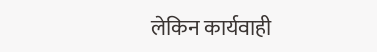लेकिन कार्यवाही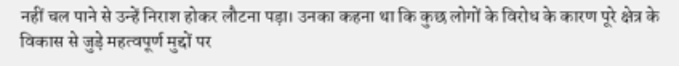नहीं चल पाने से उन्हें निराश होकर लौटना पड़ा। उनका कहना था कि कुछ लोगों के विरोध के कारण पूरे क्षेत्र के विकास से जुड़े महत्वपूर्ण मुद्दों पर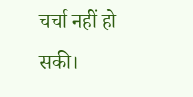चर्चा नहीं हो सकी।